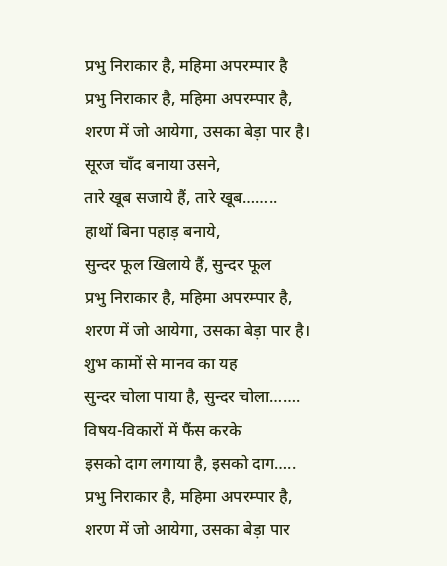प्रभु निराकार है, महिमा अपरम्पार है
प्रभु निराकार है, महिमा अपरम्पार है,
शरण में जो आयेगा, उसका बेड़ा पार है।
सूरज चाँद बनाया उसने,
तारे खूब सजाये हैं, तारे खूब……..
हाथों बिना पहाड़ बनाये,
सुन्दर फूल खिलाये हैं, सुन्दर फूल
प्रभु निराकार है, महिमा अपरम्पार है,
शरण में जो आयेगा, उसका बेड़ा पार है।
शुभ कामों से मानव का यह
सुन्दर चोला पाया है, सुन्दर चोला…….
विषय-विकारों में फैंस करके
इसको दाग लगाया है, इसको दाग…..
प्रभु निराकार है, महिमा अपरम्पार है,
शरण में जो आयेगा, उसका बेड़ा पार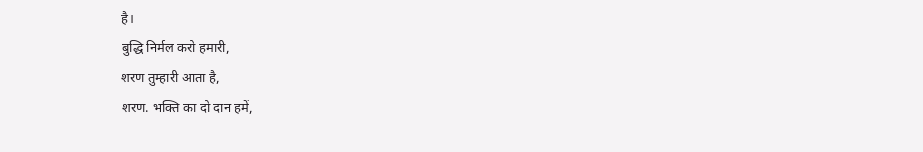है।
बुद्धि निर्मल करो हमारी,
शरण तुम्हारी आता है,
शरण. भक्ति का दो दान हमें,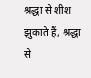श्रद्धा से शीश झुकाते हैं, श्रद्धा से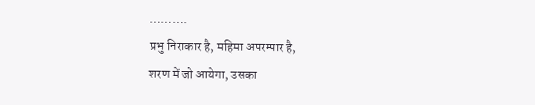……….
प्रभु निराकार है, महिमा अपरम्पार है,
शरण में जो आयेगा, उसका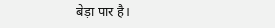बेड़ा पार है।